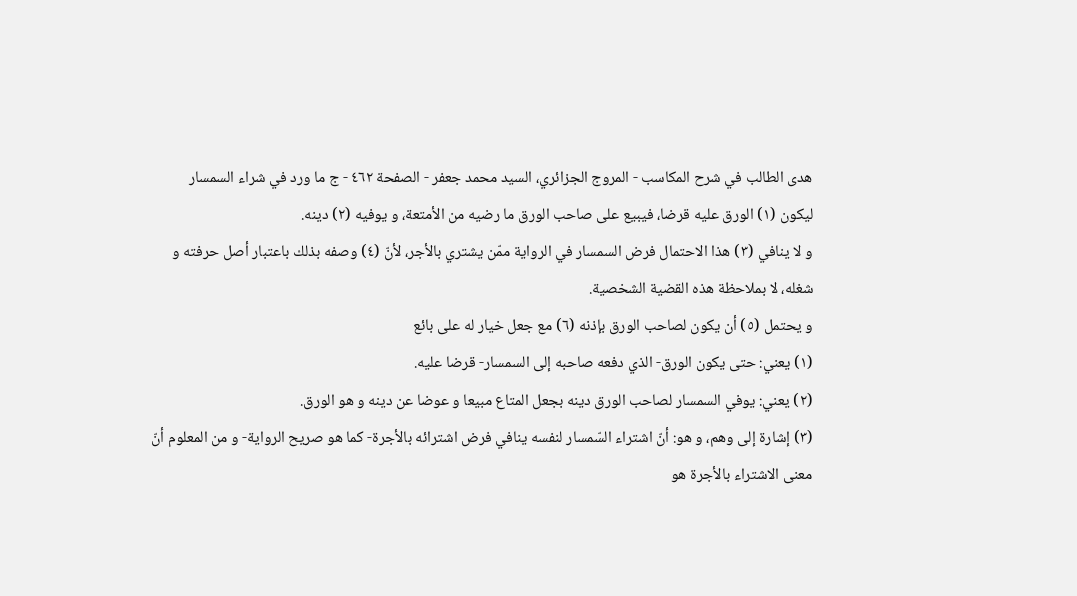هدى الطالب في شرح المكاسب - المروج الجزائري، السيد محمد جعفر - الصفحة ٤٦٢ - ج ما ورد في شراء السمسار
ليكون (١) الورق عليه قرضا، فيبيع على صاحب الورق ما رضيه من الأمتعة، و يوفيه (٢) دينه.
و لا ينافي (٣) هذا الاحتمال فرض السمسار في الرواية ممّن يشتري بالأجر، لأنّ (٤) وصفه بذلك باعتبار أصل حرفته و شغله، لا بملاحظة هذه القضية الشخصية.
و يحتمل (٥) أن يكون لصاحب الورق بإذنه (٦) مع جعل خيار له على بائع
(١) يعني: حتى يكون الورق- الذي دفعه صاحبه إلى السمسار- قرضا عليه.
(٢) يعني: يوفي السمسار لصاحب الورق دينه بجعل المتاع مبيعا و عوضا عن دينه و هو الورق.
(٣) إشارة إلى وهم، و هو: أنّ اشتراء السّمسار لنفسه ينافي فرض اشترائه بالأجرة- كما هو صريح الرواية- و من المعلوم أنّ معنى الاشتراء بالأجرة هو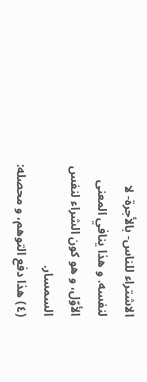الاشتراء للناس- بالأجرة- لا لنفسه. و هذا ينافي المعنى الأوّل، و هو كون الشراء لنفس السمسار.
(٤) هذا دفع التوهم، و محصله: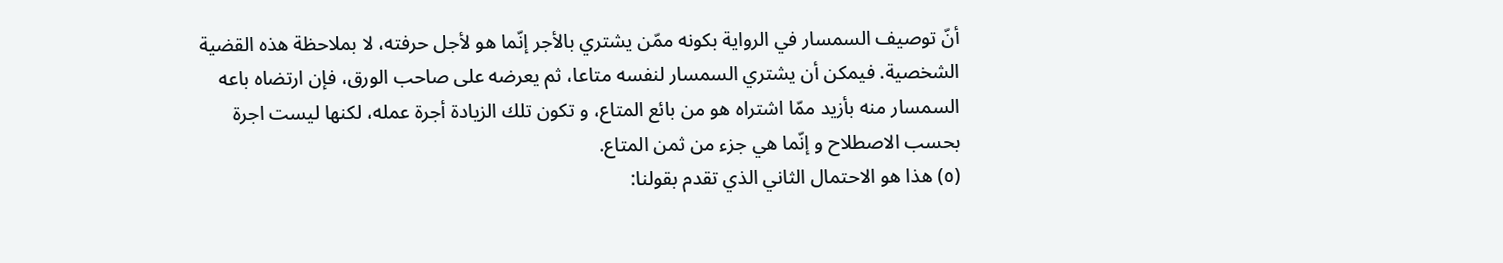أنّ توصيف السمسار في الرواية بكونه ممّن يشتري بالأجر إنّما هو لأجل حرفته، لا بملاحظة هذه القضية الشخصية. فيمكن أن يشتري السمسار لنفسه متاعا، ثم يعرضه على صاحب الورق، فإن ارتضاه باعه السمسار منه بأزيد ممّا اشتراه هو من بائع المتاع، و تكون تلك الزيادة أجرة عمله، لكنها ليست اجرة بحسب الاصطلاح و إنّما هي جزء من ثمن المتاع.
(٥) هذا هو الاحتمال الثاني الذي تقدم بقولنا: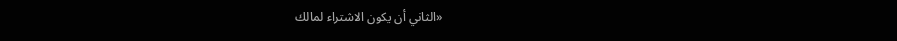«الثاني أن يكون الاشتراء لمالك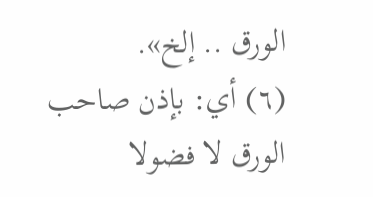الورق .. إلخ».
(٦) أي: بإذن صاحب الورق لا فضولا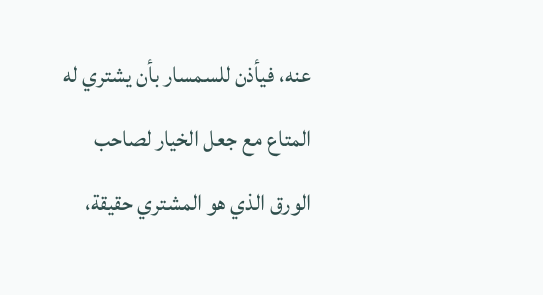عنه، فيأذن للسمسار بأن يشتري له المتاع مع جعل الخيار لصاحب الورق الذي هو المشتري حقيقة،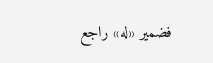فضمير «له» راجع